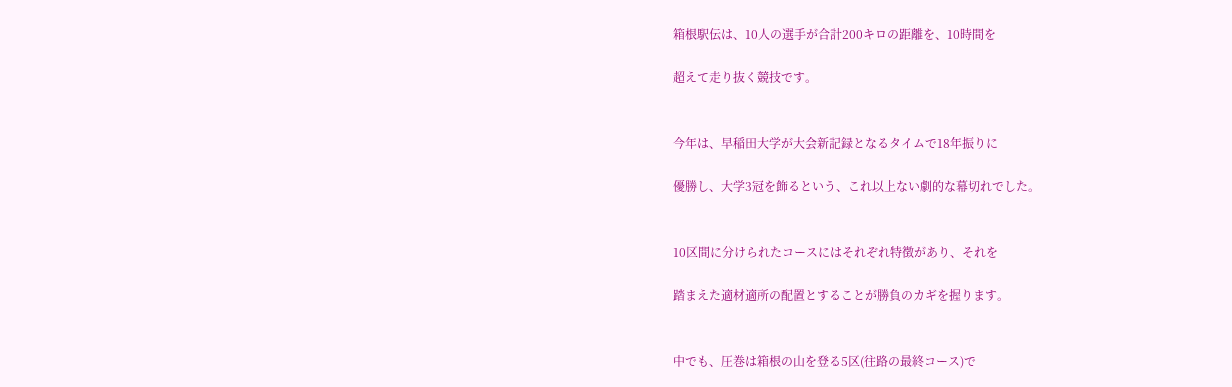箱根駅伝は、10人の選手が合計200キロの距離を、10時間を

超えて走り抜く競技です。


今年は、早稲田大学が大会新記録となるタイムで18年振りに

優勝し、大学3冠を飾るという、これ以上ない劇的な幕切れでした。


10区間に分けられたコースにはそれぞれ特徴があり、それを

踏まえた適材適所の配置とすることが勝負のカギを握ります。


中でも、圧巻は箱根の山を登る5区(往路の最終コース)で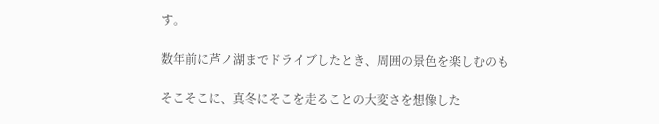す。

数年前に芦ノ湖までドライブしたとき、周囲の景色を楽しむのも

そこそこに、真冬にそこを走ることの大変さを想像した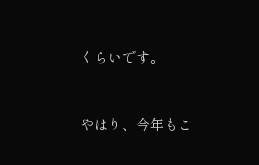くらいです。


やはり、今年もこ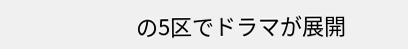の5区でドラマが展開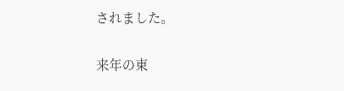されました。

来年の東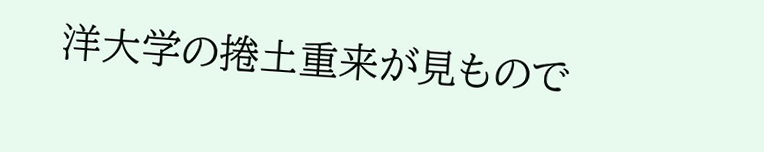洋大学の捲土重来が見もので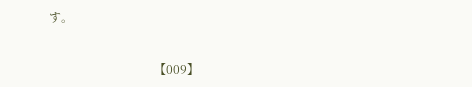す。


                                   【009】